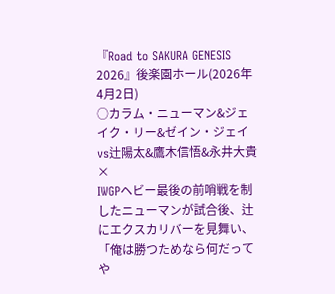『Road to SAKURA GENESIS 2026』後楽園ホール(2026年4月2日)
○カラム・ニューマン&ジェイク・リー&ゼイン・ジェイvs辻陽太&鷹木信悟&永井大貴×
IWGPヘビー最後の前哨戦を制したニューマンが試合後、辻にエクスカリバーを見舞い、「俺は勝つためなら何だってや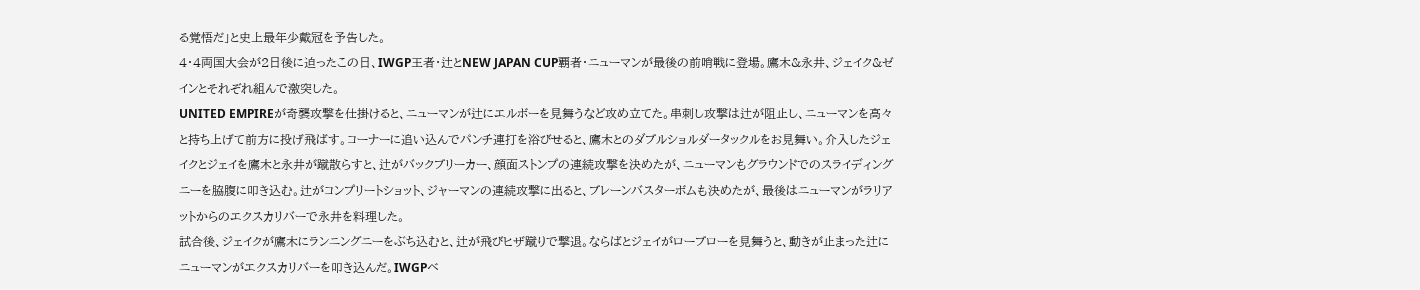る覚悟だ」と史上最年少戴冠を予告した。
4・4両国大会が2日後に迫ったこの日、IWGP王者・辻とNEW JAPAN CUP覇者・ニューマンが最後の前哨戦に登場。鷹木&永井、ジェイク&ゼインとそれぞれ組んで激突した。
UNITED EMPIREが奇襲攻撃を仕掛けると、ニューマンが辻にエルボーを見舞うなど攻め立てた。串刺し攻撃は辻が阻止し、ニューマンを高々と持ち上げて前方に投げ飛ばす。コーナーに追い込んでパンチ連打を浴びせると、鷹木とのダブルショルダータックルをお見舞い。介入したジェイクとジェイを鷹木と永井が蹴散らすと、辻がバックブリーカー、顔面ストンプの連続攻撃を決めたが、ニューマンもグラウンドでのスライディングニーを脇腹に叩き込む。辻がコンプリートショット、ジャーマンの連続攻撃に出ると、ブレーンバスターボムも決めたが、最後はニューマンがラリアットからのエクスカリバーで永井を料理した。
試合後、ジェイクが鷹木にランニングニーをぶち込むと、辻が飛びヒザ蹴りで撃退。ならばとジェイがローブローを見舞うと、動きが止まった辻にニューマンがエクスカリバーを叩き込んだ。IWGPベ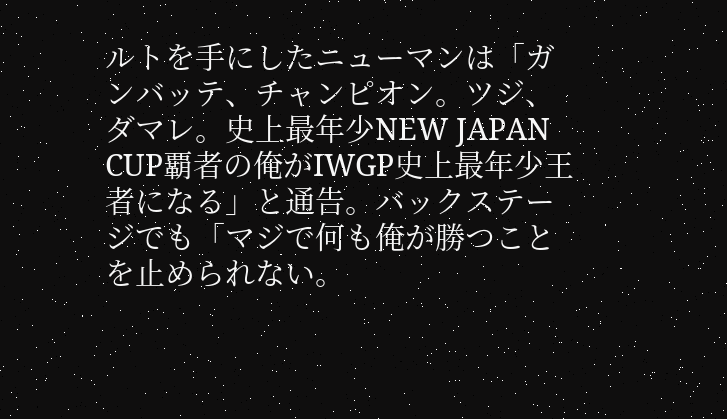ルトを手にしたニューマンは「ガンバッテ、チャンピオン。ツジ、ダマレ。史上最年少NEW JAPAN CUP覇者の俺がIWGP史上最年少王者になる」と通告。バックステージでも「マジで何も俺が勝つことを止められない。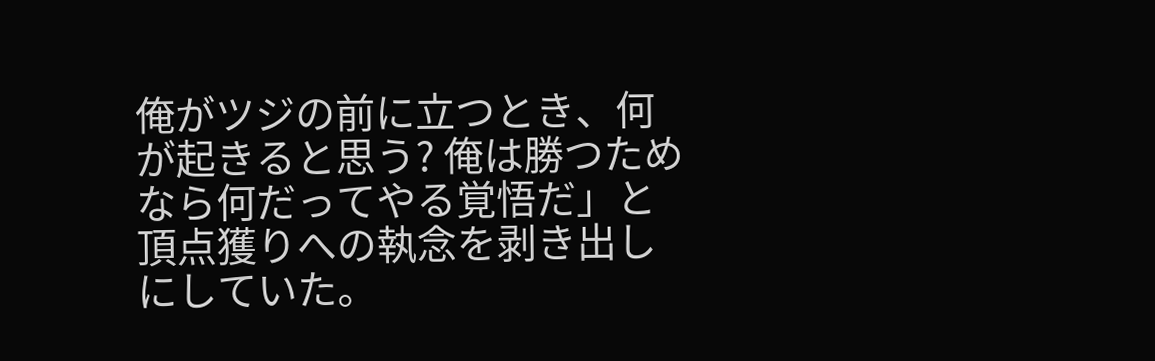俺がツジの前に立つとき、何が起きると思う? 俺は勝つためなら何だってやる覚悟だ」と頂点獲りへの執念を剥き出しにしていた。